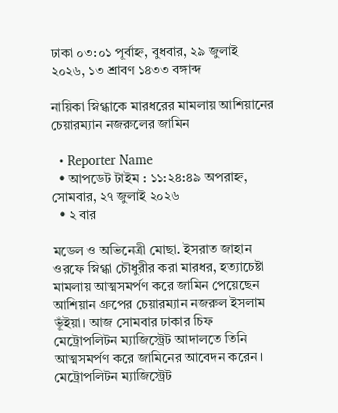ঢাকা ০৩:০১ পূর্বাহ্ন, বুধবার, ২৯ জুলাই ২০২৬, ১৩ শ্রাবণ ১৪৩৩ বঙ্গাব্দ

নায়িকা স্নিগ্ধাকে মারধরের মামলায় আশিয়ানের চেয়ারম্যান নজরুলের জামিন

  • Reporter Name
  • আপডেট টাইম : ১১:২৪:৪৯ অপরাহ্ন, সোমবার, ২৭ জুলাই ২০২৬
  • ২ বার

মডেল ও অভিনেত্রী মোছা. ইসরাত জাহান ওরফে স্নিগ্ধা চৌধুরীর করা মারধর, হত্যাচেষ্টা মামলায় আত্মসমর্পণ করে জামিন পেয়েছেন আশিয়ান গ্রুপের চেয়ারম্যান নজরুল ইসলাম ভূঁইয়া। আজ সোমবার ঢাকার চিফ মেট্রোপলিটন ম্যাজিস্ট্রেট আদালতে তিনি আত্মসমর্পণ করে জামিনের আবেদন করেন। মেট্রোপলিটন ম্যাজিস্ট্রেট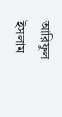আরিফুল ইসলাম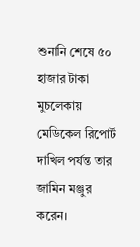শুনানি শেষে ৫০ হাজার টাকা মুচলেকায় মেডিকেল রিপোর্ট দাখিল পর্যন্ত তার জামিন মঞ্জুর করেন।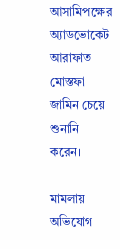আসামিপক্ষের অ্যাডভোকেট আরাফাত মোস্তফা জামিন চেয়ে শুনানি করেন।

মামলায় অভিযোগ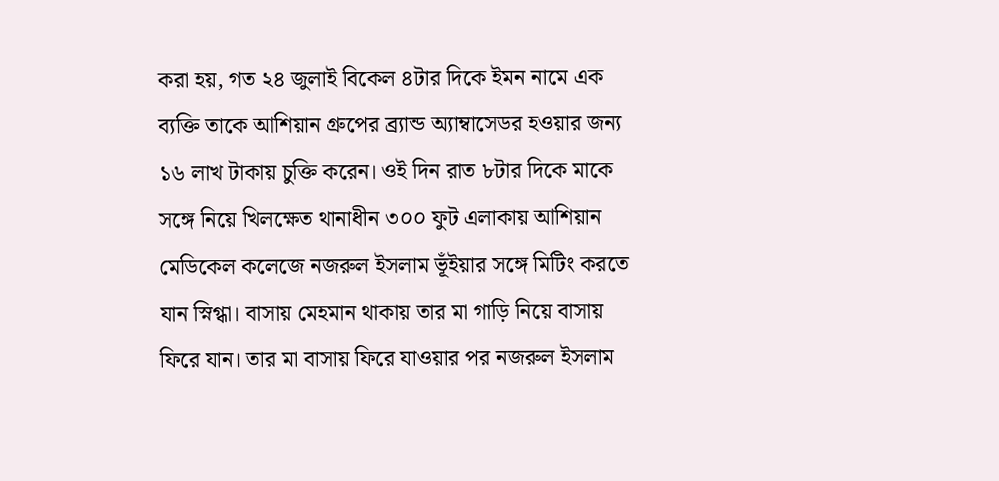করা হয়, গত ২৪ জুলাই বিকেল ৪টার দিকে ইমন নামে এক ব্যক্তি তাকে আশিয়ান গ্রুপের ব্র্যান্ড অ্যাম্বাসেডর হওয়ার জন্য ১৬ লাখ টাকায় চুক্তি করেন। ওই দিন রাত ৮টার দিকে মাকে সঙ্গে নিয়ে খিলক্ষেত থানাধীন ৩০০ ফুট এলাকায় আশিয়ান মেডিকেল কলেজে নজরুল ইসলাম ভূঁইয়ার সঙ্গে মিটিং করতে যান স্নিগ্ধা। বাসায় মেহমান থাকায় তার মা গাড়ি নিয়ে বাসায় ফিরে যান। তার মা বাসায় ফিরে যাওয়ার পর নজরুল ইসলাম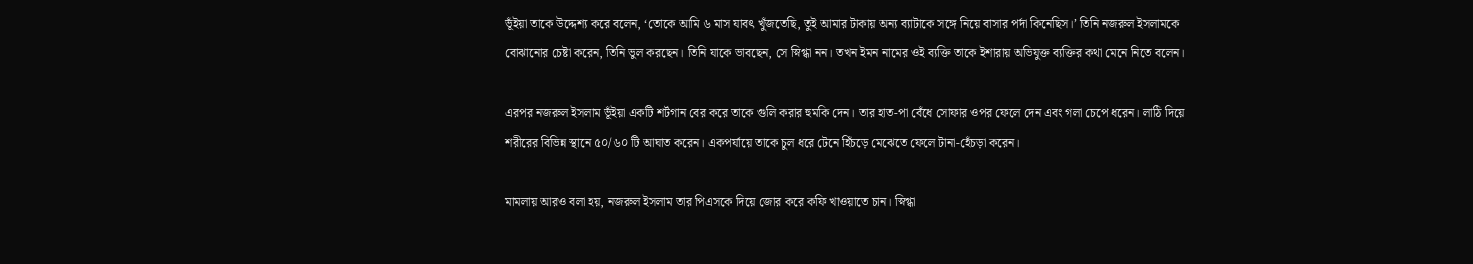ভূঁইয়া তাকে উদ্দেশ্য করে বলেন, ‘তোকে আমি ৬ মাস যাবৎ খুঁজতেছি, তুই আমার টাকায় অন্য ব্যাটাকে সঙ্গে নিয়ে বাসার পর্দা কিনেছিস।’ তিনি নজরুল ইসলামকে বোঝানোর চেষ্টা করেন, তিনি ভুল করছেন। তিনি যাকে ভাবছেন, সে স্নিগ্ধা নন। তখন ইমন নামের ওই ব্যক্তি তাকে ইশারায় অভিযুক্ত ব্যক্তির কথা মেনে নিতে বলেন।

এরপর নজরুল ইসলাম ভূঁইয়া একটি শর্টগান বের করে তাকে গুলি করার হুমকি দেন। তার হাত-পা বেঁধে সোফার ওপর ফেলে দেন এবং গলা চেপে ধরেন। লাঠি দিয়ে শরীরের বিভিন্ন স্থানে ৫০/৬০ টি আঘাত করেন। একপর্যায়ে তাকে চুল ধরে টেনে হিঁচড়ে মেঝেতে ফেলে টানা-হেঁচড়া করেন।

মামলায় আরও বলা হয়, নজরুল ইসলাম তার পিএসকে দিয়ে জোর করে কফি খাওয়াতে চান। স্নিগ্ধা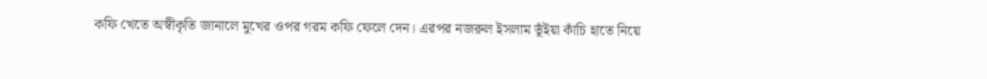কফি খেতে অস্বীকৃতি জানালে মুখের ওপর গরম কফি ফেলে দেন। এরপর নজরুল ইসলাম ভূঁইয়া কাঁচি হাতে নিয়ে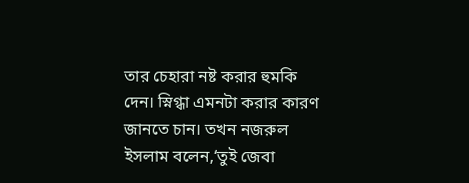তার চেহারা নষ্ট করার হুমকি দেন। স্নিগ্ধা এমনটা করার কারণ জানতে চান। তখন নজরুল ইসলাম বলেন,‘তুই জেবা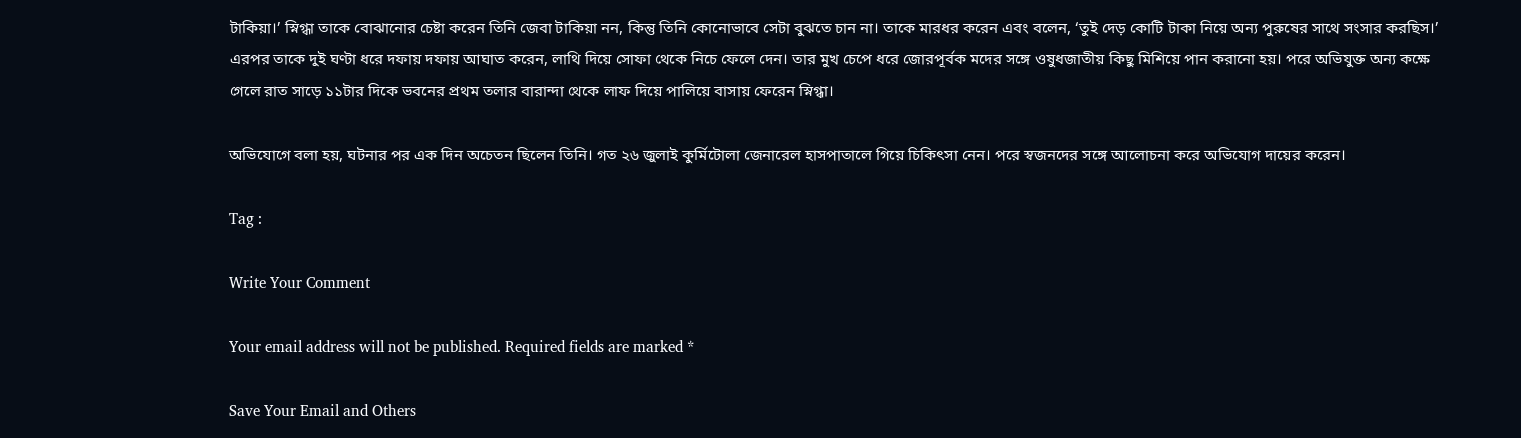টাকিয়া।’ স্নিগ্ধা তাকে বোঝানোর চেষ্টা করেন তিনি জেবা টাকিয়া নন, কিন্তু তিনি কোনোভাবে সেটা বুঝতে চান না। তাকে মারধর করেন এবং বলেন, ‘তুই দেড় কোটি টাকা নিয়ে অন্য পুরুষের সাথে সংসার করছিস।’ এরপর তাকে দুই ঘণ্টা ধরে দফায় দফায় আঘাত করেন, লাথি দিয়ে সোফা থেকে নিচে ফেলে দেন। তার মুখ চেপে ধরে জোরপূর্বক মদের সঙ্গে ওষুধজাতীয় কিছু মিশিয়ে পান করানো হয়। পরে অভিযুক্ত অন্য কক্ষে গেলে রাত সাড়ে ১১টার দিকে ভবনের প্রথম তলার বারান্দা থেকে লাফ দিয়ে পালিয়ে বাসায় ফেরেন স্নিগ্ধা।

অভিযোগে বলা হয়, ঘটনার পর এক দিন অচেতন ছিলেন তিনি। গত ২৬ জুলাই কুর্মিটোলা জেনারেল হাসপাতালে গিয়ে চিকিৎসা নেন। পরে স্বজনদের সঙ্গে আলোচনা করে অভিযোগ দায়ের করেন।

Tag :

Write Your Comment

Your email address will not be published. Required fields are marked *

Save Your Email and Others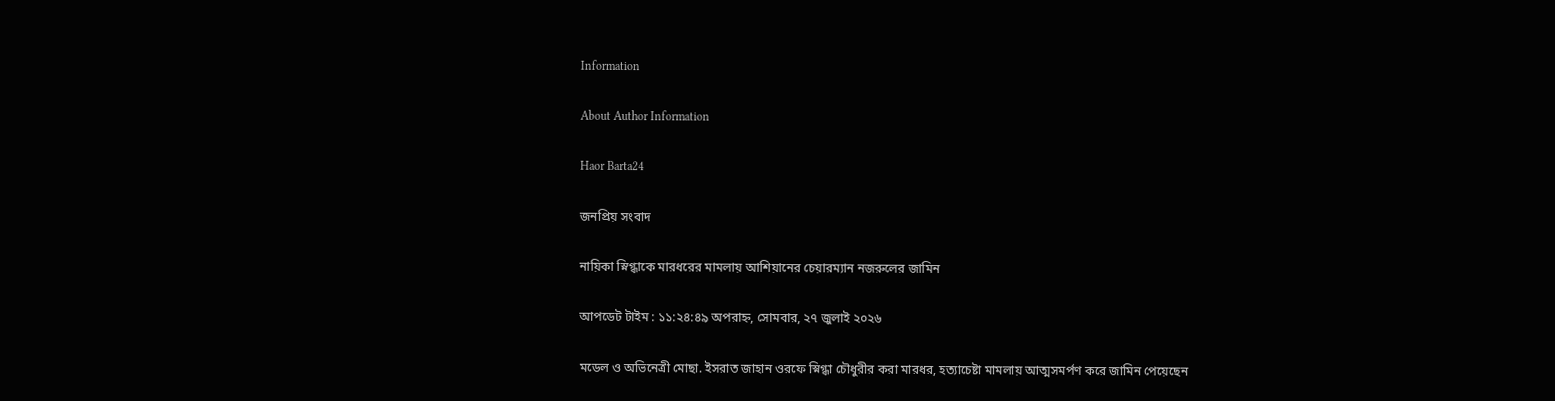Information

About Author Information

Haor Barta24

জনপ্রিয় সংবাদ

নায়িকা স্নিগ্ধাকে মারধরের মামলায় আশিয়ানের চেয়ারম্যান নজরুলের জামিন

আপডেট টাইম : ১১:২৪:৪৯ অপরাহ্ন, সোমবার, ২৭ জুলাই ২০২৬

মডেল ও অভিনেত্রী মোছা. ইসরাত জাহান ওরফে স্নিগ্ধা চৌধুরীর করা মারধর, হত্যাচেষ্টা মামলায় আত্মসমর্পণ করে জামিন পেয়েছেন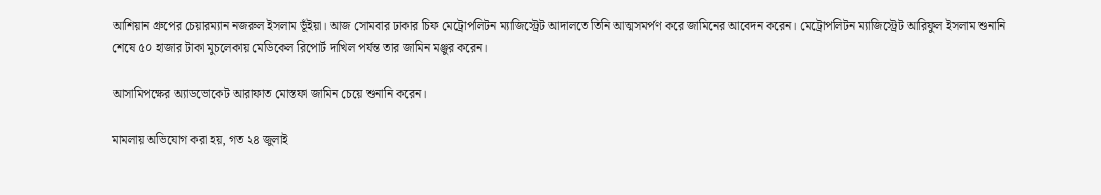আশিয়ান গ্রুপের চেয়ারম্যান নজরুল ইসলাম ভূঁইয়া। আজ সোমবার ঢাকার চিফ মেট্রোপলিটন ম্যাজিস্ট্রেট আদালতে তিনি আত্মসমর্পণ করে জামিনের আবেদন করেন। মেট্রোপলিটন ম্যাজিস্ট্রেট আরিফুল ইসলাম শুনানি শেষে ৫০ হাজার টাকা মুচলেকায় মেডিকেল রিপোর্ট দাখিল পর্যন্ত তার জামিন মঞ্জুর করেন।

আসামিপক্ষের অ্যাডভোকেট আরাফাত মোস্তফা জামিন চেয়ে শুনানি করেন।

মামলায় অভিযোগ করা হয়, গত ২৪ জুলাই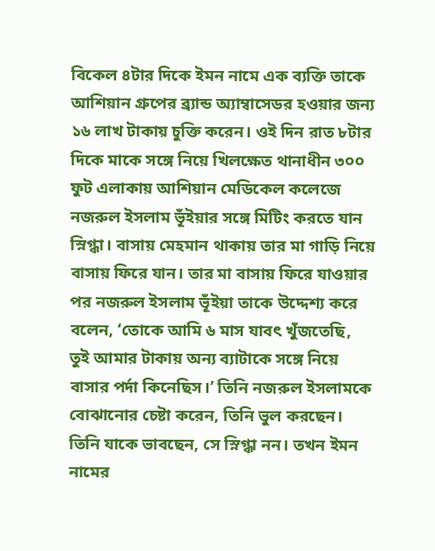বিকেল ৪টার দিকে ইমন নামে এক ব্যক্তি তাকে আশিয়ান গ্রুপের ব্র্যান্ড অ্যাম্বাসেডর হওয়ার জন্য ১৬ লাখ টাকায় চুক্তি করেন। ওই দিন রাত ৮টার দিকে মাকে সঙ্গে নিয়ে খিলক্ষেত থানাধীন ৩০০ ফুট এলাকায় আশিয়ান মেডিকেল কলেজে নজরুল ইসলাম ভূঁইয়ার সঙ্গে মিটিং করতে যান স্নিগ্ধা। বাসায় মেহমান থাকায় তার মা গাড়ি নিয়ে বাসায় ফিরে যান। তার মা বাসায় ফিরে যাওয়ার পর নজরুল ইসলাম ভূঁইয়া তাকে উদ্দেশ্য করে বলেন, ‘তোকে আমি ৬ মাস যাবৎ খুঁজতেছি, তুই আমার টাকায় অন্য ব্যাটাকে সঙ্গে নিয়ে বাসার পর্দা কিনেছিস।’ তিনি নজরুল ইসলামকে বোঝানোর চেষ্টা করেন, তিনি ভুল করছেন। তিনি যাকে ভাবছেন, সে স্নিগ্ধা নন। তখন ইমন নামের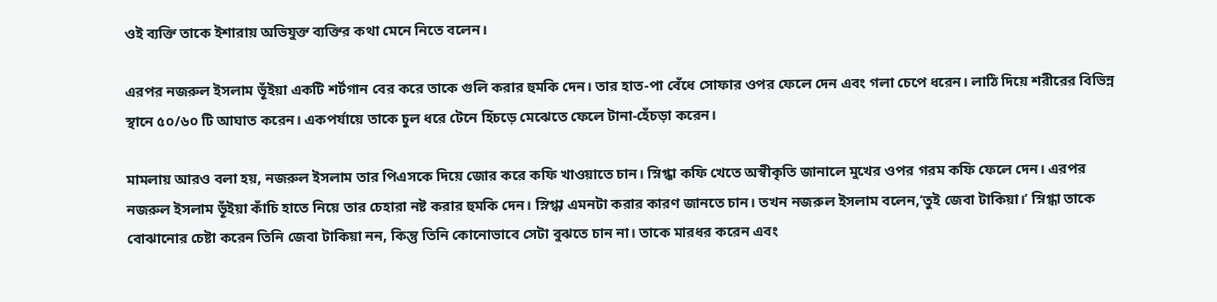ওই ব্যক্তি তাকে ইশারায় অভিযুক্ত ব্যক্তির কথা মেনে নিতে বলেন।

এরপর নজরুল ইসলাম ভূঁইয়া একটি শর্টগান বের করে তাকে গুলি করার হুমকি দেন। তার হাত-পা বেঁধে সোফার ওপর ফেলে দেন এবং গলা চেপে ধরেন। লাঠি দিয়ে শরীরের বিভিন্ন স্থানে ৫০/৬০ টি আঘাত করেন। একপর্যায়ে তাকে চুল ধরে টেনে হিঁচড়ে মেঝেতে ফেলে টানা-হেঁচড়া করেন।

মামলায় আরও বলা হয়, নজরুল ইসলাম তার পিএসকে দিয়ে জোর করে কফি খাওয়াতে চান। স্নিগ্ধা কফি খেতে অস্বীকৃতি জানালে মুখের ওপর গরম কফি ফেলে দেন। এরপর নজরুল ইসলাম ভূঁইয়া কাঁচি হাতে নিয়ে তার চেহারা নষ্ট করার হুমকি দেন। স্নিগ্ধা এমনটা করার কারণ জানতে চান। তখন নজরুল ইসলাম বলেন,‘তুই জেবা টাকিয়া।’ স্নিগ্ধা তাকে বোঝানোর চেষ্টা করেন তিনি জেবা টাকিয়া নন, কিন্তু তিনি কোনোভাবে সেটা বুঝতে চান না। তাকে মারধর করেন এবং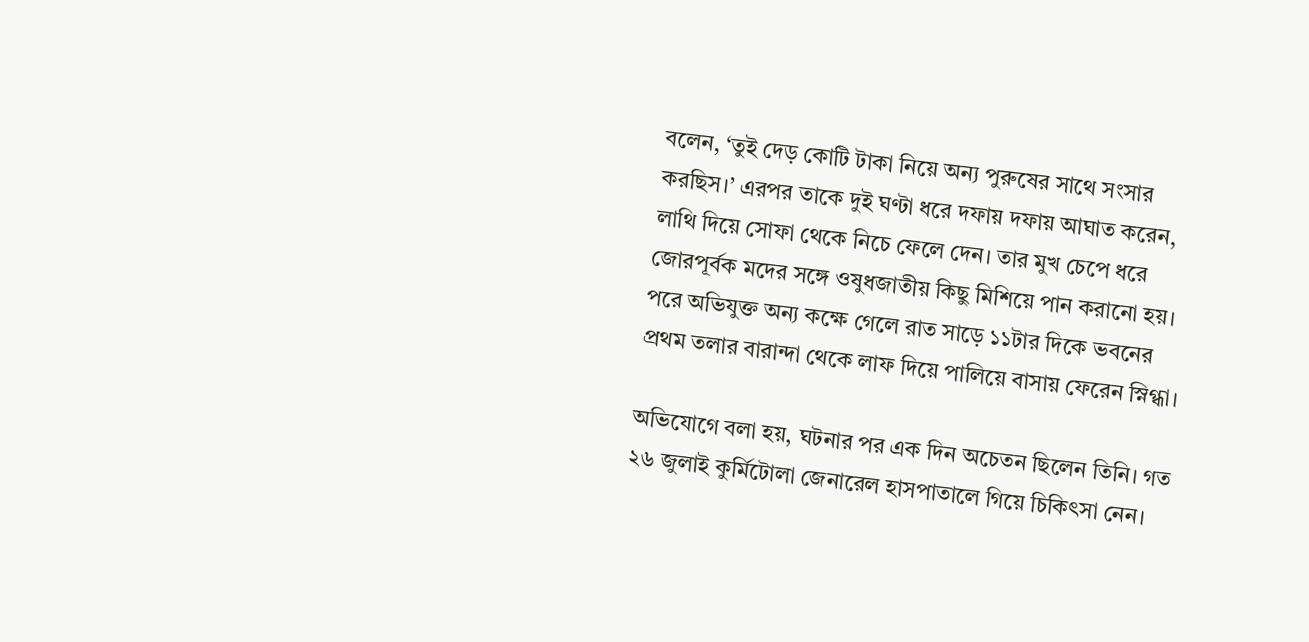বলেন, ‘তুই দেড় কোটি টাকা নিয়ে অন্য পুরুষের সাথে সংসার করছিস।’ এরপর তাকে দুই ঘণ্টা ধরে দফায় দফায় আঘাত করেন, লাথি দিয়ে সোফা থেকে নিচে ফেলে দেন। তার মুখ চেপে ধরে জোরপূর্বক মদের সঙ্গে ওষুধজাতীয় কিছু মিশিয়ে পান করানো হয়। পরে অভিযুক্ত অন্য কক্ষে গেলে রাত সাড়ে ১১টার দিকে ভবনের প্রথম তলার বারান্দা থেকে লাফ দিয়ে পালিয়ে বাসায় ফেরেন স্নিগ্ধা।

অভিযোগে বলা হয়, ঘটনার পর এক দিন অচেতন ছিলেন তিনি। গত ২৬ জুলাই কুর্মিটোলা জেনারেল হাসপাতালে গিয়ে চিকিৎসা নেন।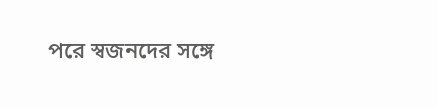পরে স্বজনদের সঙ্গে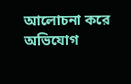আলোচনা করে অভিযোগ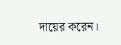দায়ের করেন।